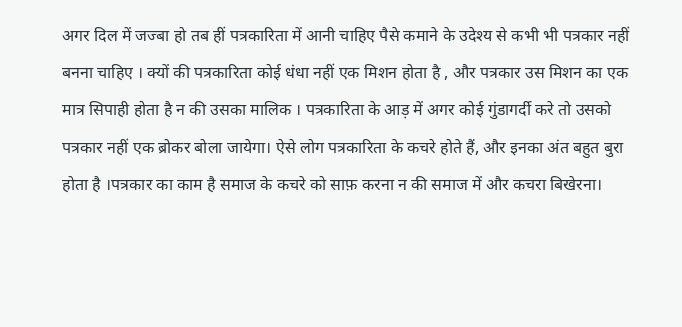अगर दिल में जज्बा हो तब हीं पत्रकारिता में आनी चाहिए पैसे कमाने के उदेश्य से कभी भी पत्रकार नहीं बनना चाहिए । क्यों की पत्रकारिता कोई धंधा नहीं एक मिशन होता है , और पत्रकार उस मिशन का एक मात्र सिपाही होता है न की उसका मालिक । पत्रकारिता के आड़ में अगर कोई गुंडागर्दी करे तो उसको पत्रकार नहीं एक ब्रोकर बोला जायेगा। ऐसे लोग पत्रकारिता के कचरे होते हैं, और इनका अंत बहुत बुरा होता है ।पत्रकार का काम है समाज के कचरे को साफ़ करना न की समाज में और कचरा बिखेरना।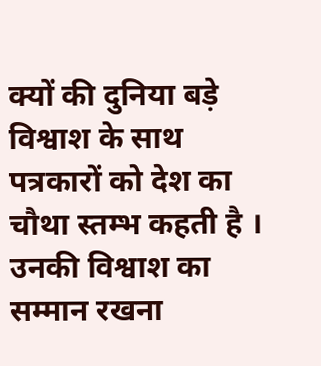क्यों की दुनिया बड़े विश्वाश के साथ पत्रकारों को देश का चौथा स्तम्भ कहती है । उनकी विश्वाश का सम्मान रखना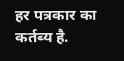हर पत्रकार का कर्तब्य है.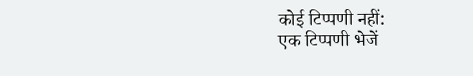कोई टिप्पणी नहीं:
एक टिप्पणी भेजें